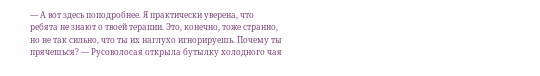— А вот здесь поподробнее. Я практически уверена, что ребята не знают о твоей терапии. Это, конечно, тоже странно, но не так сильно, что ты их наглухо игнорируешь. Почему ты прячешься? — Русоволосая открыла бутылку холодного чая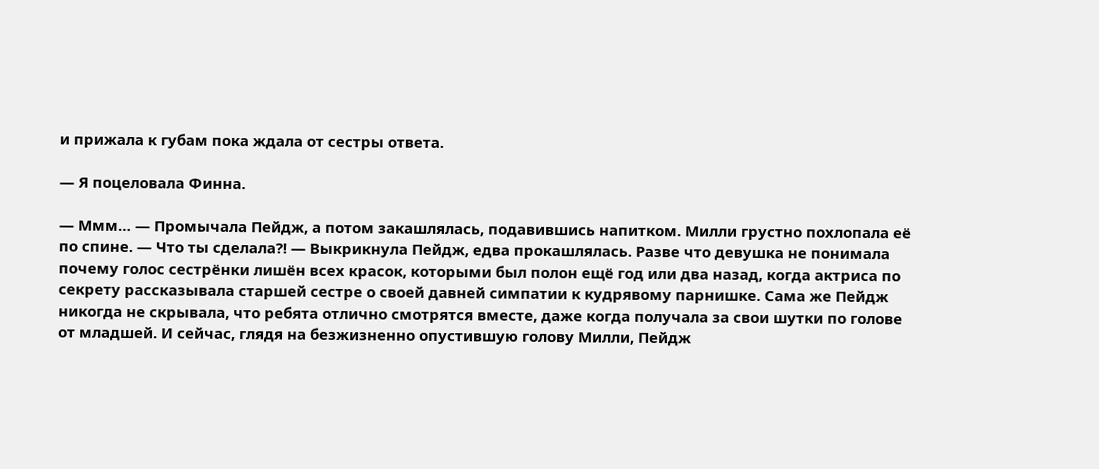и прижала к губам пока ждала от сестры ответа.

— Я поцеловала Финна.

— Ммм… — Промычала Пейдж, а потом закашлялась, подавившись напитком. Милли грустно похлопала её по спине. — Что ты сделала?! — Выкрикнула Пейдж, едва прокашлялась. Разве что девушка не понимала почему голос сестрёнки лишён всех красок, которыми был полон ещё год или два назад, когда актриса по секрету рассказывала старшей сестре о своей давней симпатии к кудрявому парнишке. Сама же Пейдж никогда не скрывала, что ребята отлично смотрятся вместе, даже когда получала за свои шутки по голове от младшей. И сейчас, глядя на безжизненно опустившую голову Милли, Пейдж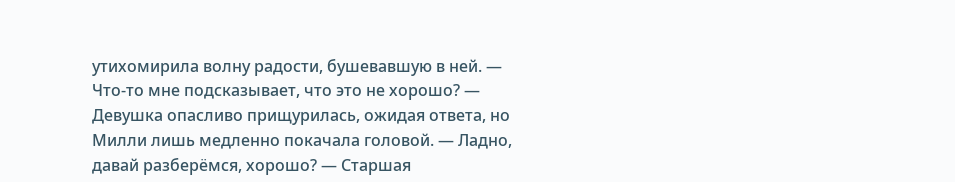утихомирила волну радости, бушевавшую в ней. — Что-то мне подсказывает, что это не хорошо? — Девушка опасливо прищурилась, ожидая ответа, но Милли лишь медленно покачала головой. — Ладно, давай разберёмся, хорошо? — Старшая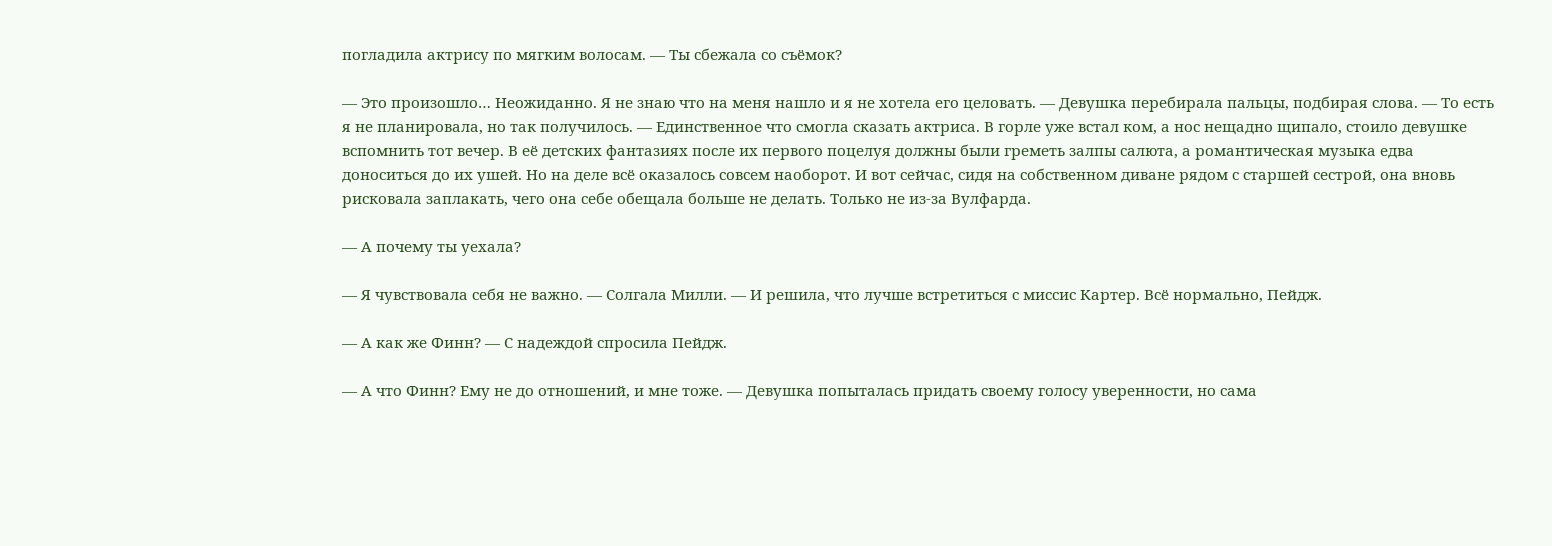погладила актрису по мягким волосам. — Ты сбежала со съёмок?

— Это произошло… Неожиданно. Я не знаю что на меня нашло и я не хотела его целовать. — Девушка перебирала пальцы, подбирая слова. — То есть я не планировала, но так получилось. — Единственное что смогла сказать актриса. В горле уже встал ком, а нос нещадно щипало, стоило девушке вспомнить тот вечер. В её детских фантазиях после их первого поцелуя должны были греметь залпы салюта, а романтическая музыка едва доноситься до их ушей. Но на деле всё оказалось совсем наоборот. И вот сейчас, сидя на собственном диване рядом с старшей сестрой, она вновь рисковала заплакать, чего она себе обещала больше не делать. Только не из-за Вулфарда.

— А почему ты уехала?

— Я чувствовала себя не важно. — Солгала Милли. — И решила, что лучше встретиться с миссис Картер. Всё нормально, Пейдж.

— А как же Финн? — С надеждой спросила Пейдж.

— А что Финн? Ему не до отношений, и мне тоже. — Девушка попыталась придать своему голосу уверенности, но сама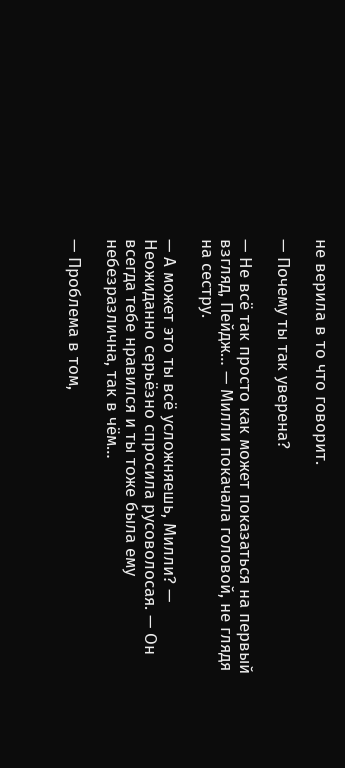не верила в то что говорит.

— Почему ты так уверена?

— Не всё так просто как может показаться на первый взгляд, Пейдж… — Милли покачала головой, не глядя на сестру.

— А может это ты всё усложняешь, Милли? — Неожиданно серьёзно спросила русоволосая. — Он всегда тебе нравился и ты тоже была ему небезразлична, так в чём…

— Проблема в том,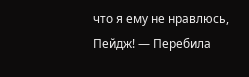что я ему не нравлюсь, Пейдж! — Перебила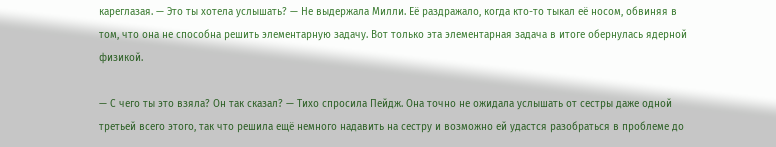кареглазая. — Это ты хотела услышать? — Не выдержала Милли. Её раздражало, когда кто-то тыкал её носом, обвиняя в том, что она не способна решить элементарную задачу. Вот только эта элементарная задача в итоге обернулась ядерной физикой.

— С чего ты это взяла? Он так сказал? — Тихо спросила Пейдж. Она точно не ожидала услышать от сестры даже одной третьей всего этого, так что решила ещё немного надавить на сестру и возможно ей удастся разобраться в проблеме до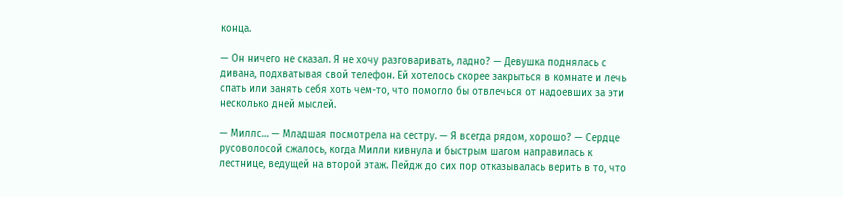конца.

— Он ничего не сказал. Я не хочу разговаривать, ладно? — Девушка поднялась с дивана, подхватывая свой телефон. Ей хотелось скорее закрыться в комнате и лечь спать или занять себя хоть чем-то, что помогло бы отвлечься от надоевших за эти несколько дней мыслей.

— Миллс… — Младшая посмотрела на сестру. — Я всегда рядом, хорошо? — Сердце русоволосой сжалось, когда Милли кивнула и быстрым шагом направилась к лестнице, ведущей на второй этаж. Пейдж до сих пор отказывалась верить в то, что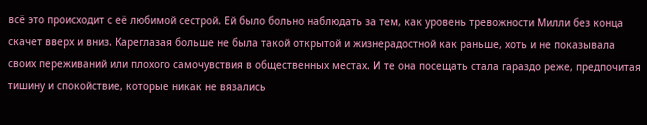всё это происходит с её любимой сестрой. Ей было больно наблюдать за тем, как уровень тревожности Милли без конца скачет вверх и вниз. Кареглазая больше не была такой открытой и жизнерадостной как раньше, хоть и не показывала своих переживаний или плохого самочувствия в общественных местах. И те она посещать стала гараздо реже, предпочитая тишину и спокойствие, которые никак не вязались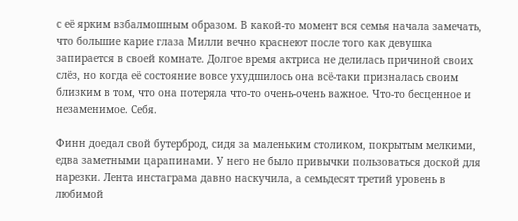с её ярким взбалмошным образом. В какой-то момент вся семья начала замечать, что большие карие глаза Милли вечно краснеют после того как девушка запирается в своей комнате. Долгое время актриса не делилась причиной своих слёз, но когда её состояние вовсе ухудшилось она всё-таки призналась своим близким в том, что она потеряла что-то очень-очень важное. Что-то бесценное и незаменимое. Себя.

Финн доедал свой бутерброд, сидя за маленьким столиком, покрытым мелкими, едва заметными царапинами. У него не было привычки пользоваться доской для нарезки. Лента инстаграма давно наскучила, а семьдесят третий уровень в любимой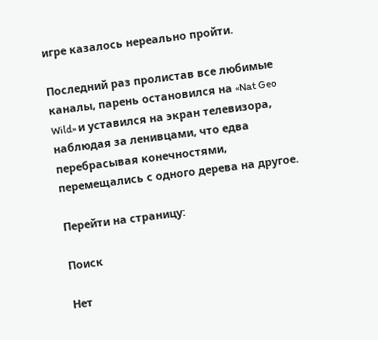игре казалось нереально пройти.

Последний раз пролистав все любимые каналы, парень остановился на «Nat Geo Wild» и уставился на экран телевизора, наблюдая за ленивцами, что едва перебрасывая конечностями, перемещались с одного дерева на другое.

Перейти на страницу:

Поиск

Нет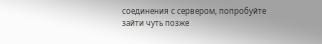соединения с сервером, попробуйте зайти чуть позже